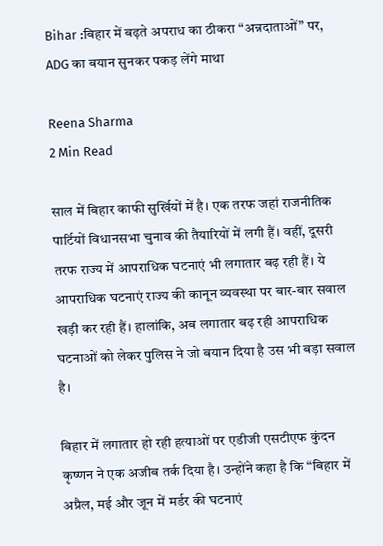Bihar :बिहार में बढ़ते अपराध का ठीकरा “अन्नदाताओं” पर, ADG का बयान सुनकर पकड़ लेंगे माथा

Reena Sharma
2 Min Read

साल में बिहार काफी सुर्खियों में है। एक तरफ जहां राजनीतिक पार्टियों विधानसभा चुनाव की तैयारियों में लगी हैं। वहीं, दूसरी तरफ राज्य में आपराधिक घटनाएं भी लगातार बढ़ रही हैं। ये आपराधिक घटनाएं राज्य की कानून व्यवस्था पर बार-बार सवाल खड़ी कर रही हैं। हालांकि, अब लगातार बढ़ रही आपराधिक घटनाओं को लेकर पुलिस ने जो बयान दिया है उस भी बड़ा सवाल है।

बिहार में लगातार हो रही हत्याओं पर एडीजी एसटीएफ कुंदन कृष्णन ने एक अजीब तर्क दिया है। उन्होंने कहा है कि “बिहार में अप्रैल, मई और जून में मर्डर की घटनाएं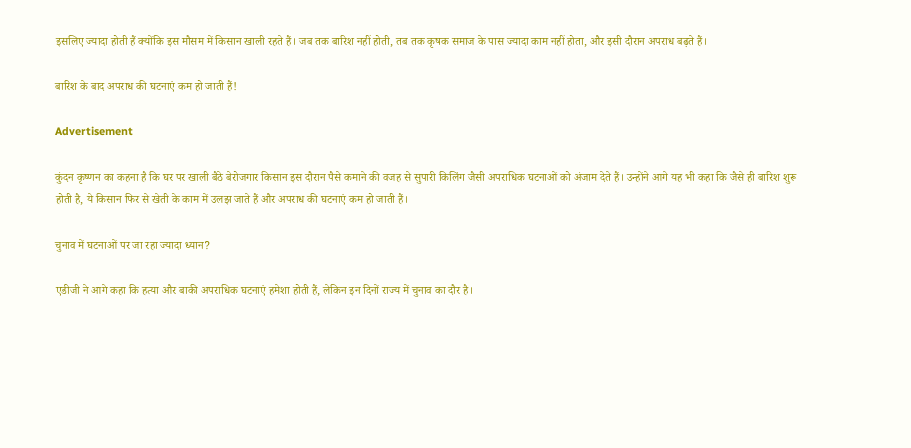इसलिए ज्यादा होती हैं क्योंकि इस मौसम में किसान खाली रहते हैं। जब तक बारिश नहीं होती, तब तक कृषक समाज के पास ज्यादा काम नहीं होता, और इसी दौरान अपराध बढ़ते हैं।

बारिश के बाद अपराध की घटनाएं कम हो जाती हैं!

Advertisement

कुंदन कृष्णन का कहना है कि घर पर खाली बैठे बेरोजगार किसान इस दौरान पैसे कमाने की वजह से सुपारी किलिंग जैसी अपराधिक घटनाओं को अंजाम देते हैं। उन्होंने आगे यह भी कहा कि जैसे ही बारिश शुरू होती है, ये किसान फिर से खेती के काम में उलझ जाते हैं और अपराध की घटनाएं कम हो जाती हैं।

चुनाव में घटनाओं पर जा रहा ज्यादा ध्यान?

एडीजी ने आगे कहा कि हत्या और बाकी अपराधिक घटनाएं हमेशा होती हैं, लेकिन इन दिनों राज्य में चुनाव का दौर है।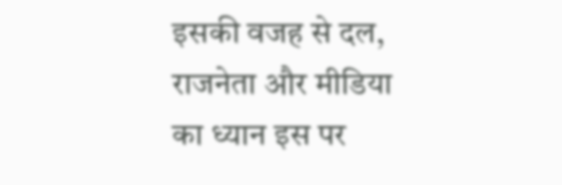इसकी वजह से दल, राजनेता और मीडिया का ध्यान इस पर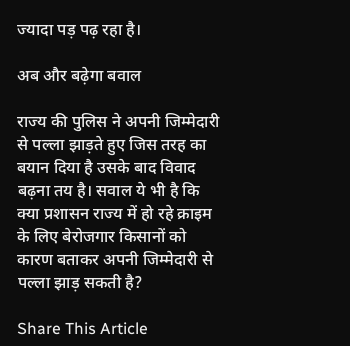ज्यादा पड़ पढ़ रहा है।

अब और बढ़ेगा बवाल

राज्य की पुलिस ने अपनी जिम्मेदारी से पल्ला झाड़ते हुए जिस तरह का बयान दिया है उसके बाद विवाद बढ़ना तय है। सवाल ये भी है कि क्या प्रशासन राज्य में हो रहे क्राइम के लिए बेरोजगार किसानों को कारण बताकर अपनी जिम्मेदारी से पल्ला झाड़ सकती है?

Share This Article